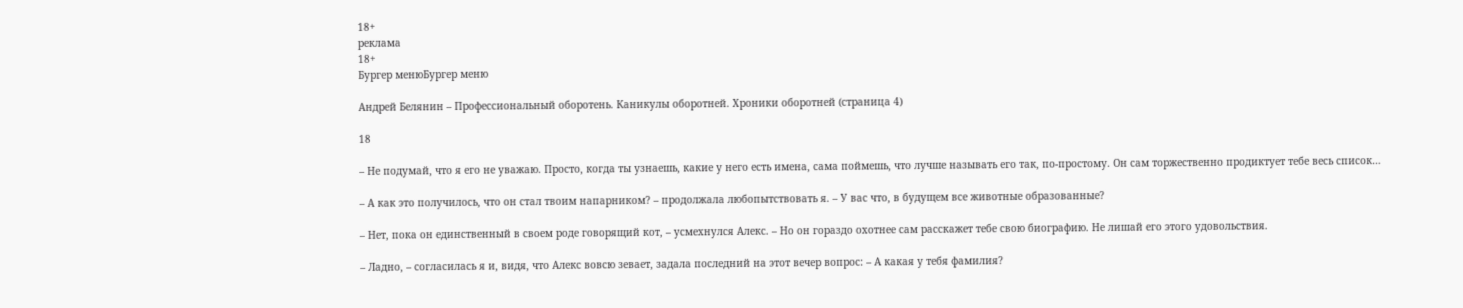18+
реклама
18+
Бургер менюБургер меню

Андрей Белянин – Профессиональный оборотень. Каникулы оборотней. Хроники оборотней (страница 4)

18

– Не подумай, что я его не уважаю. Просто, когда ты узнаешь, какие у него есть имена, сама поймешь, что лучше называть его так, по-простому. Он сам торжественно продиктует тебе весь список…

– А как это получилось, что он стал твоим напарником? – продолжала любопытствовать я. – У вас что, в будущем все животные образованные?

– Нет, пока он единственный в своем роде говорящий кот, – усмехнулся Алекс. – Но он гораздо охотнее сам расскажет тебе свою биографию. Не лишай его этого удовольствия.

– Ладно, – согласилась я и, видя, что Алекс вовсю зевает, задала последний на этот вечер вопрос: – А какая у тебя фамилия?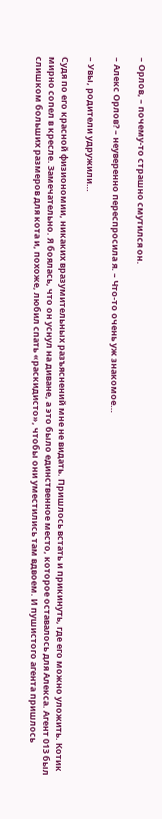– Орлов, – почему-то страшно смутился он.

– Алекс Орлов? – неуверенно переспросила я. – Что-то очень уж знакомое…

– Увы, родители удружили…

Судя по его красной физиономии, никаких вразумительных разъяснений мне не видать. Пришлось встать и прикинуть, где его можно уложить. Котик мирно сопел в кресле. Замечательно. Я боялась, что он уснул на диване, а это было единственное место, которое оставалось для Алекса. Агент 013 был слишком больших размеров для кота и, похоже, любил спать «раскидисто», чтобы они уместились там вдвоем. И пушистого агента пришлось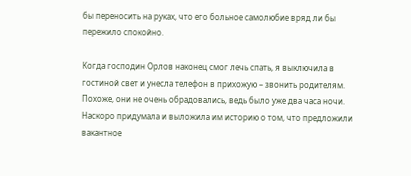бы переносить на руках, что его больное самолюбие вряд ли бы пережило спокойно.

Когда господин Орлов наконец смог лечь спать, я выключила в гостиной свет и унесла телефон в прихожую – звонить родителям. Похоже, они не очень обрадовались, ведь было уже два часа ночи. Наскоро придумала и выложила им историю о том, что предложили вакантное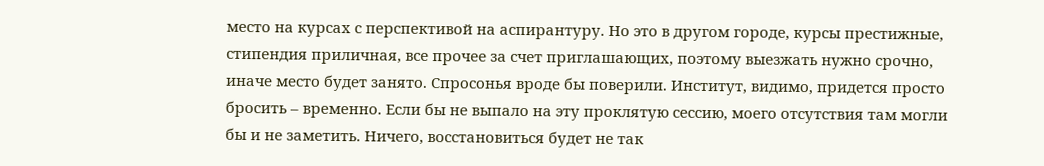место на курсах с перспективой на аспирантуру. Но это в другом городе, курсы престижные, стипендия приличная, все прочее за счет приглашающих, поэтому выезжать нужно срочно, иначе место будет занято. Спросонья вроде бы поверили. Институт, видимо, придется просто бросить – временно. Если бы не выпало на эту проклятую сессию, моего отсутствия там могли бы и не заметить. Ничего, восстановиться будет не так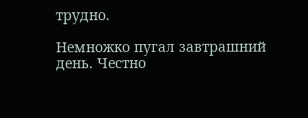трудно.

Немножко пугал завтрашний день. Честно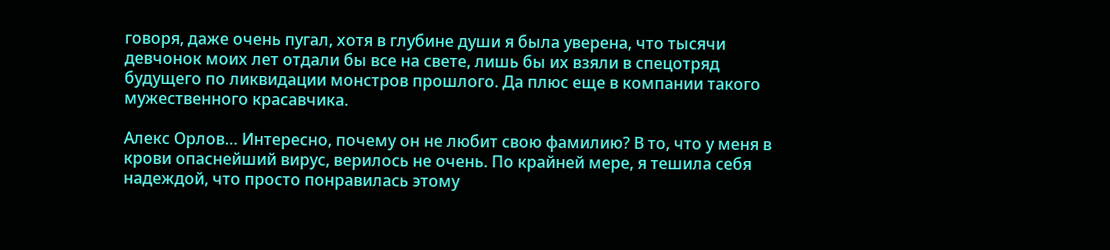говоря, даже очень пугал, хотя в глубине души я была уверена, что тысячи девчонок моих лет отдали бы все на свете, лишь бы их взяли в спецотряд будущего по ликвидации монстров прошлого. Да плюс еще в компании такого мужественного красавчика.

Алекс Орлов… Интересно, почему он не любит свою фамилию? В то, что у меня в крови опаснейший вирус, верилось не очень. По крайней мере, я тешила себя надеждой, что просто понравилась этому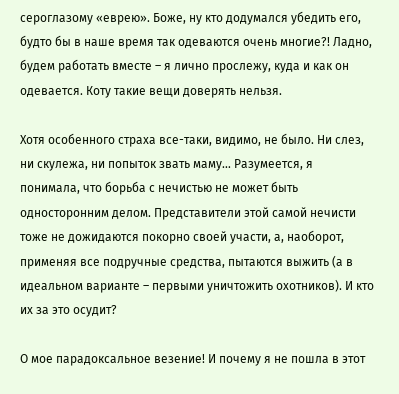сероглазому «еврею». Боже, ну кто додумался убедить его, будто бы в наше время так одеваются очень многие?! Ладно, будем работать вместе – я лично прослежу, куда и как он одевается. Коту такие вещи доверять нельзя.

Хотя особенного страха все-таки, видимо, не было. Ни слез, ни скулежа, ни попыток звать маму… Разумеется, я понимала, что борьба с нечистью не может быть односторонним делом. Представители этой самой нечисти тоже не дожидаются покорно своей участи, а, наоборот, применяя все подручные средства, пытаются выжить (а в идеальном варианте – первыми уничтожить охотников). И кто их за это осудит?

О мое парадоксальное везение! И почему я не пошла в этот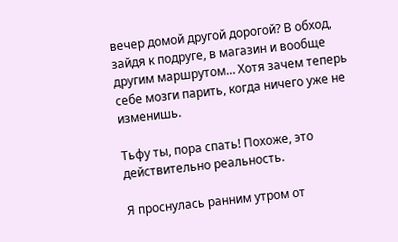вечер домой другой дорогой? В обход, зайдя к подруге, в магазин и вообще другим маршрутом… Хотя зачем теперь себе мозги парить, когда ничего уже не изменишь.

Тьфу ты, пора спать! Похоже, это действительно реальность.

Я проснулась ранним утром от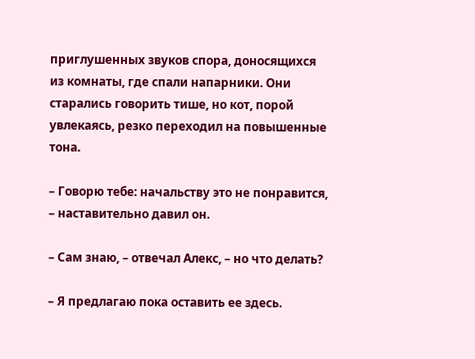приглушенных звуков спора, доносящихся из комнаты, где спали напарники. Они старались говорить тише, но кот, порой увлекаясь, резко переходил на повышенные тона.

– Говорю тебе: начальству это не понравится, – наставительно давил он.

– Сам знаю, – отвечал Алекс, – но что делать?

– Я предлагаю пока оставить ее здесь.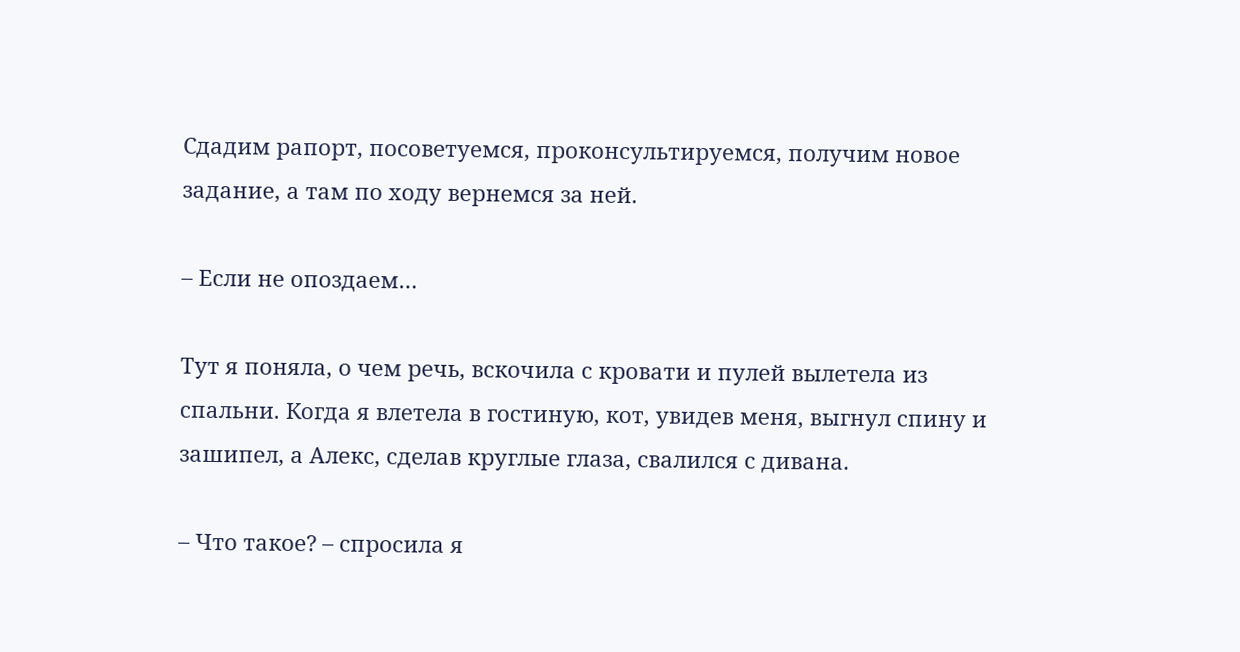Сдадим рапорт, посоветуемся, проконсультируемся, получим новое задание, а там по ходу вернемся за ней.

– Если не опоздаем…

Тут я поняла, о чем речь, вскочила с кровати и пулей вылетела из спальни. Когда я влетела в гостиную, кот, увидев меня, выгнул спину и зашипел, а Алекс, сделав круглые глаза, свалился с дивана.

– Что такое? – спросила я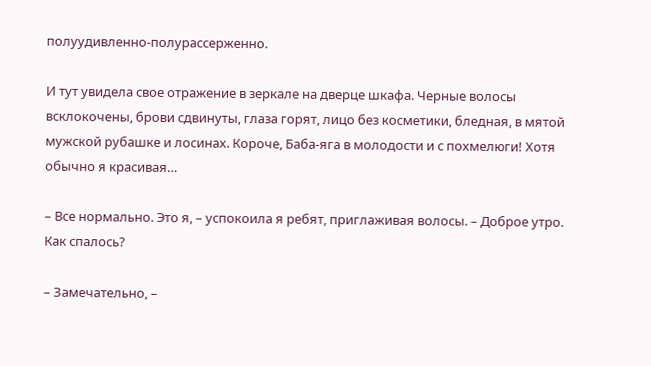полуудивленно-полурассерженно.

И тут увидела свое отражение в зеркале на дверце шкафа. Черные волосы всклокочены, брови сдвинуты, глаза горят, лицо без косметики, бледная, в мятой мужской рубашке и лосинах. Короче, Баба-яга в молодости и с похмелюги! Хотя обычно я красивая…

– Все нормально. Это я, – успокоила я ребят, приглаживая волосы. – Доброе утро. Как спалось?

– Замечательно, –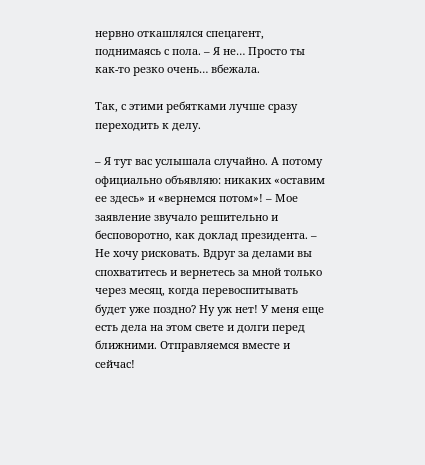нервно откашлялся спецагент, поднимаясь с пола. – Я не… Просто ты как-то резко очень… вбежала.

Так, с этими ребятками лучше сразу переходить к делу.

– Я тут вас услышала случайно. А потому официально объявляю: никаких «оставим ее здесь» и «вернемся потом»! – Мое заявление звучало решительно и бесповоротно, как доклад президента. – Не хочу рисковать. Вдруг за делами вы спохватитесь и вернетесь за мной только через месяц, когда перевоспитывать будет уже поздно? Ну уж нет! У меня еще есть дела на этом свете и долги перед ближними. Отправляемся вместе и сейчас!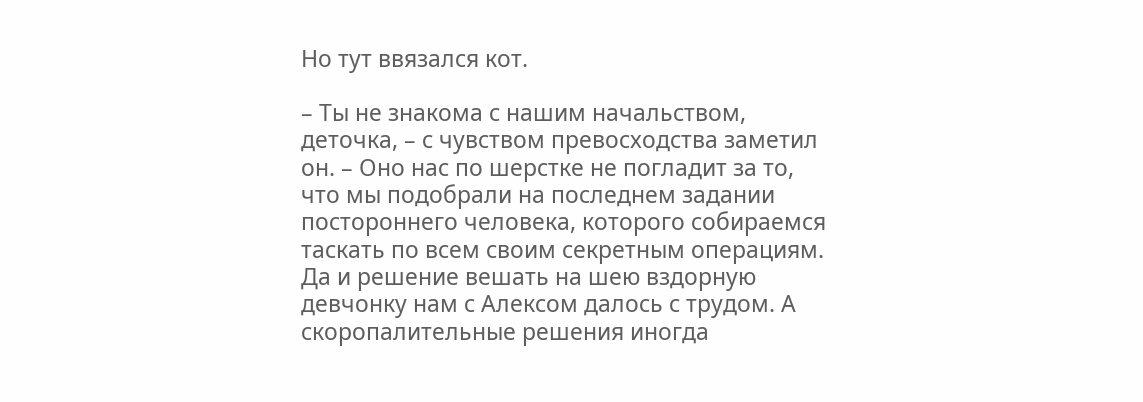Но тут ввязался кот.

– Ты не знакома с нашим начальством, деточка, – с чувством превосходства заметил он. – Оно нас по шерстке не погладит за то, что мы подобрали на последнем задании постороннего человека, которого собираемся таскать по всем своим секретным операциям. Да и решение вешать на шею вздорную девчонку нам с Алексом далось с трудом. А скоропалительные решения иногда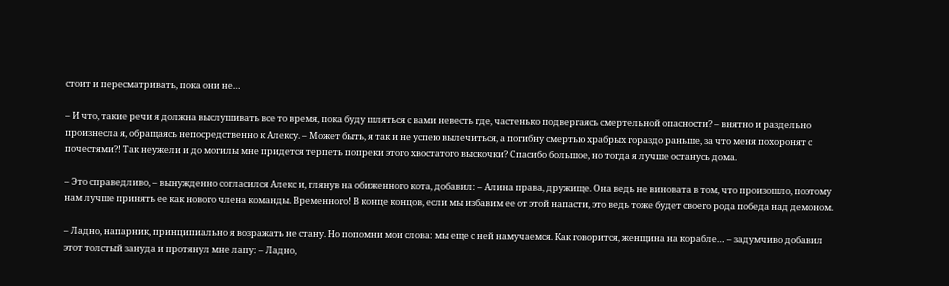стоит и пересматривать, пока они не…

– И что, такие речи я должна выслушивать все то время, пока буду шляться с вами невесть где, частенько подвергаясь смертельной опасности? – внятно и раздельно произнесла я, обращаясь непосредственно к Алексу. – Может быть, я так и не успею вылечиться, а погибну смертью храбрых гораздо раньше, за что меня похоронят с почестями?! Так неужели и до могилы мне придется терпеть попреки этого хвостатого выскочки? Спасибо большое, но тогда я лучше останусь дома.

– Это справедливо, – вынужденно согласился Алекс и, глянув на обиженного кота, добавил: – Алина права, дружище. Она ведь не виновата в том, что произошло, поэтому нам лучше принять ее как нового члена команды. Временного! В конце концов, если мы избавим ее от этой напасти, это ведь тоже будет своего рода победа над демоном.

– Ладно, напарник, принципиально я возражать не стану. Но попомни мои слова: мы еще с ней намучаемся. Как говорится, женщина на корабле… – задумчиво добавил этот толстый зануда и протянул мне лапу: – Ладно,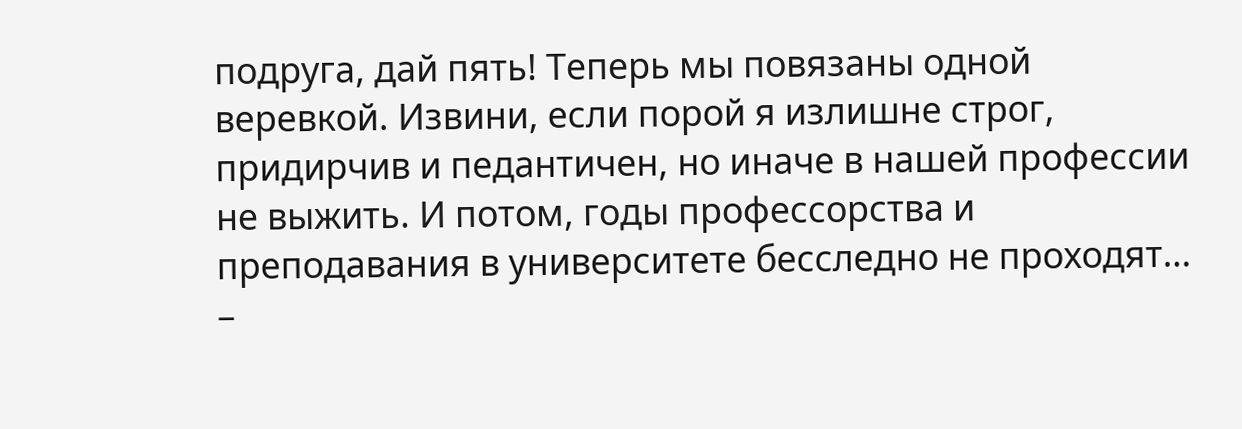подруга, дай пять! Теперь мы повязаны одной веревкой. Извини, если порой я излишне строг, придирчив и педантичен, но иначе в нашей профессии не выжить. И потом, годы профессорства и преподавания в университете бесследно не проходят… –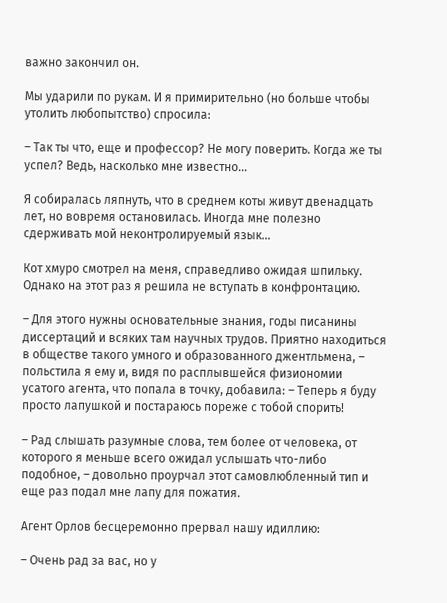важно закончил он.

Мы ударили по рукам. И я примирительно (но больше чтобы утолить любопытство) спросила:

– Так ты что, еще и профессор? Не могу поверить. Когда же ты успел? Ведь, насколько мне известно…

Я собиралась ляпнуть, что в среднем коты живут двенадцать лет, но вовремя остановилась. Иногда мне полезно сдерживать мой неконтролируемый язык…

Кот хмуро смотрел на меня, справедливо ожидая шпильку. Однако на этот раз я решила не вступать в конфронтацию.

– Для этого нужны основательные знания, годы писанины диссертаций и всяких там научных трудов. Приятно находиться в обществе такого умного и образованного джентльмена, – польстила я ему и, видя по расплывшейся физиономии усатого агента, что попала в точку, добавила: – Теперь я буду просто лапушкой и постараюсь пореже с тобой спорить!

– Рад слышать разумные слова, тем более от человека, от которого я меньше всего ожидал услышать что-либо подобное, – довольно проурчал этот самовлюбленный тип и еще раз подал мне лапу для пожатия.

Агент Орлов бесцеремонно прервал нашу идиллию:

– Очень рад за вас, но у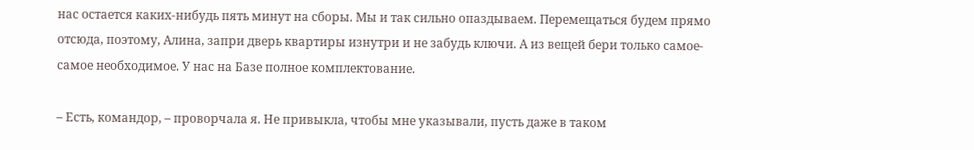нас остается каких-нибудь пять минут на сборы. Мы и так сильно опаздываем. Перемещаться будем прямо отсюда, поэтому, Алина, запри дверь квартиры изнутри и не забудь ключи. А из вещей бери только самое-самое необходимое. У нас на Базе полное комплектование.

– Есть, командор, – проворчала я. Не привыкла, чтобы мне указывали, пусть даже в таком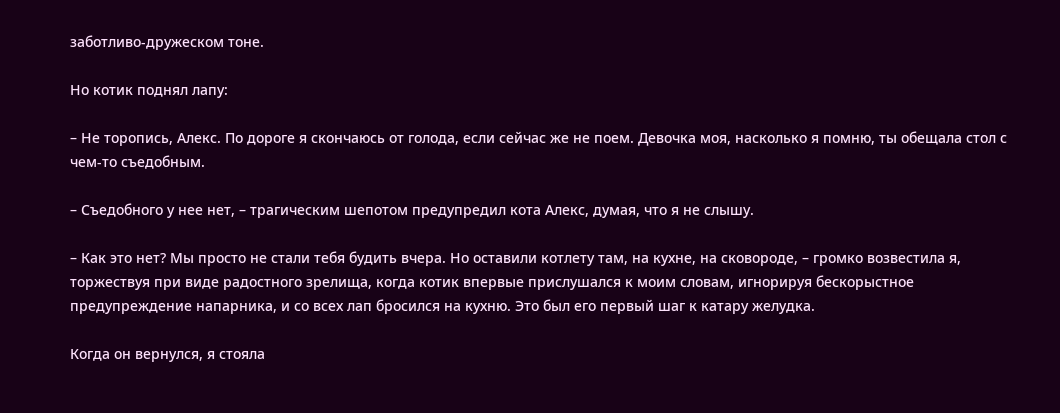заботливо-дружеском тоне.

Но котик поднял лапу:

– Не торопись, Алекс. По дороге я скончаюсь от голода, если сейчас же не поем. Девочка моя, насколько я помню, ты обещала стол с чем-то съедобным.

– Съедобного у нее нет, – трагическим шепотом предупредил кота Алекс, думая, что я не слышу.

– Как это нет? Мы просто не стали тебя будить вчера. Но оставили котлету там, на кухне, на сковороде, – громко возвестила я, торжествуя при виде радостного зрелища, когда котик впервые прислушался к моим словам, игнорируя бескорыстное предупреждение напарника, и со всех лап бросился на кухню. Это был его первый шаг к катару желудка.

Когда он вернулся, я стояла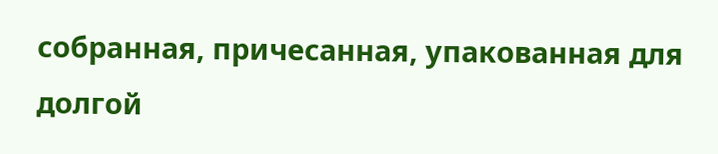собранная, причесанная, упакованная для долгой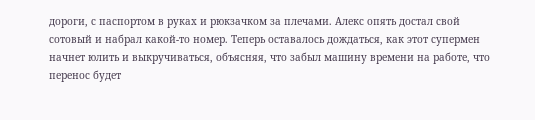дороги, с паспортом в руках и рюкзачком за плечами. Алекс опять достал свой сотовый и набрал какой-то номер. Теперь оставалось дождаться, как этот супермен начнет юлить и выкручиваться, объясняя, что забыл машину времени на работе, что перенос будет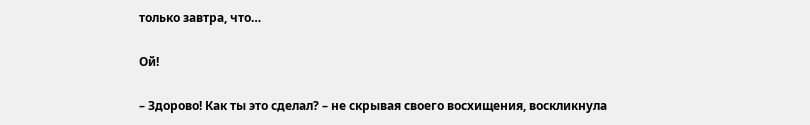только завтра, что…

Ой!

– Здорово! Как ты это сделал? – не скрывая своего восхищения, воскликнула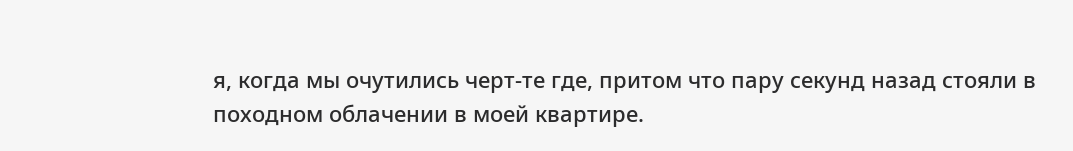я, когда мы очутились черт-те где, притом что пару секунд назад стояли в походном облачении в моей квартире.